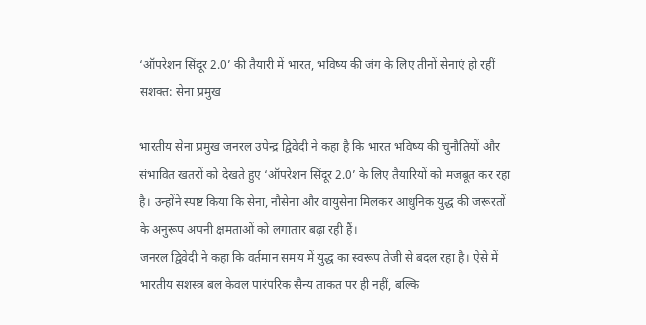‘ऑपरेशन सिंदूर 2.0’ की तैयारी में भारत, भविष्य की जंग के लिए तीनों सेनाएं हो रहीं सशक्त: सेना प्रमुख

भारतीय सेना प्रमुख जनरल उपेन्द्र द्विवेदी ने कहा है कि भारत भविष्य की चुनौतियों और संभावित खतरों को देखते हुए ‘ऑपरेशन सिंदूर 2.0’ के लिए तैयारियों को मजबूत कर रहा है। उन्होंने स्पष्ट किया कि सेना, नौसेना और वायुसेना मिलकर आधुनिक युद्ध की जरूरतों के अनुरूप अपनी क्षमताओं को लगातार बढ़ा रही हैं।
जनरल द्विवेदी ने कहा कि वर्तमान समय में युद्ध का स्वरूप तेजी से बदल रहा है। ऐसे में भारतीय सशस्त्र बल केवल पारंपरिक सैन्य ताकत पर ही नहीं, बल्कि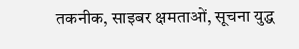तकनीक, साइबर क्षमताओं, सूचना युद्ध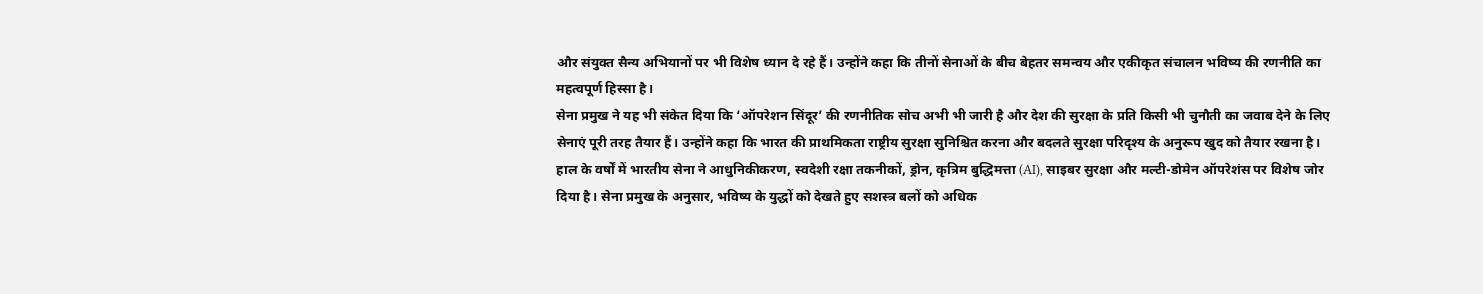और संयुक्त सैन्य अभियानों पर भी विशेष ध्यान दे रहे हैं। उन्होंने कहा कि तीनों सेनाओं के बीच बेहतर समन्वय और एकीकृत संचालन भविष्य की रणनीति का महत्वपूर्ण हिस्सा है।
सेना प्रमुख ने यह भी संकेत दिया कि ‘ऑपरेशन सिंदूर’ की रणनीतिक सोच अभी भी जारी है और देश की सुरक्षा के प्रति किसी भी चुनौती का जवाब देने के लिए सेनाएं पूरी तरह तैयार हैं। उन्होंने कहा कि भारत की प्राथमिकता राष्ट्रीय सुरक्षा सुनिश्चित करना और बदलते सुरक्षा परिदृश्य के अनुरूप खुद को तैयार रखना है।
हाल के वर्षों में भारतीय सेना ने आधुनिकीकरण, स्वदेशी रक्षा तकनीकों, ड्रोन, कृत्रिम बुद्धिमत्ता (AI), साइबर सुरक्षा और मल्टी-डोमेन ऑपरेशंस पर विशेष जोर दिया है। सेना प्रमुख के अनुसार, भविष्य के युद्धों को देखते हुए सशस्त्र बलों को अधिक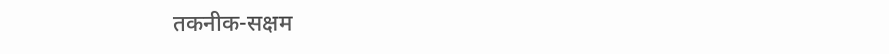तकनीक-सक्षम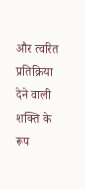और त्वरित प्रतिक्रिया देने वाली शक्ति के रूप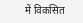में विकसित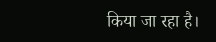किया जा रहा है।